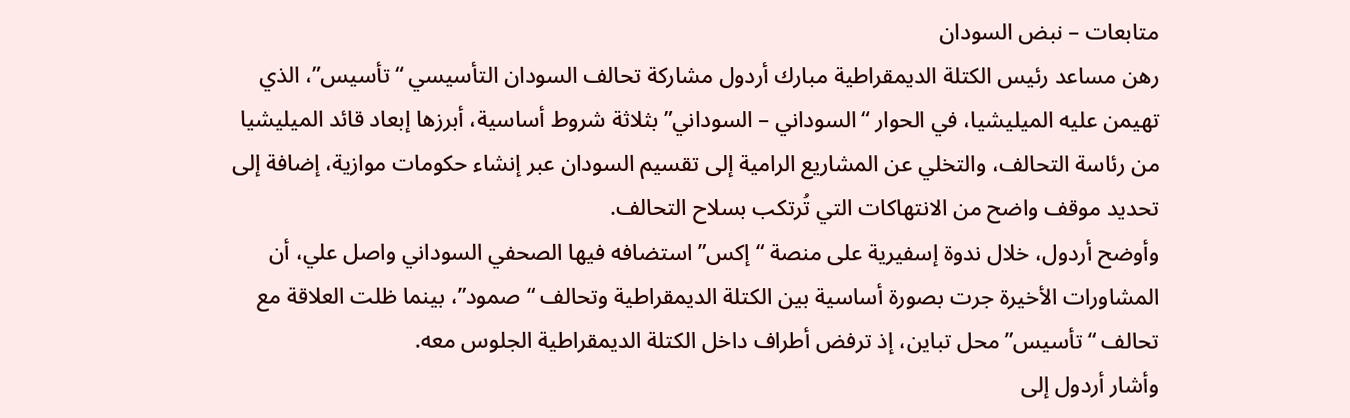متابعات – نبض السودان
رهن مساعد رئيس الكتلة الديمقراطية مبارك أردول مشاركة تحالف السودان التأسيسي “تأسيس”، الذي تهيمن عليه الميليشيا، في الحوار “السوداني – السوداني” بثلاثة شروط أساسية، أبرزها إبعاد قائد الميليشيا من رئاسة التحالف، والتخلي عن المشاريع الرامية إلى تقسيم السودان عبر إنشاء حكومات موازية، إضافة إلى تحديد موقف واضح من الانتهاكات التي تُرتكب بسلاح التحالف.
وأوضح أردول، خلال ندوة إسفيرية على منصة “إكس” استضافه فيها الصحفي السوداني واصل علي، أن المشاورات الأخيرة جرت بصورة أساسية بين الكتلة الديمقراطية وتحالف “صمود”، بينما ظلت العلاقة مع تحالف “تأسيس” محل تباين، إذ ترفض أطراف داخل الكتلة الديمقراطية الجلوس معه.
وأشار أردول إلى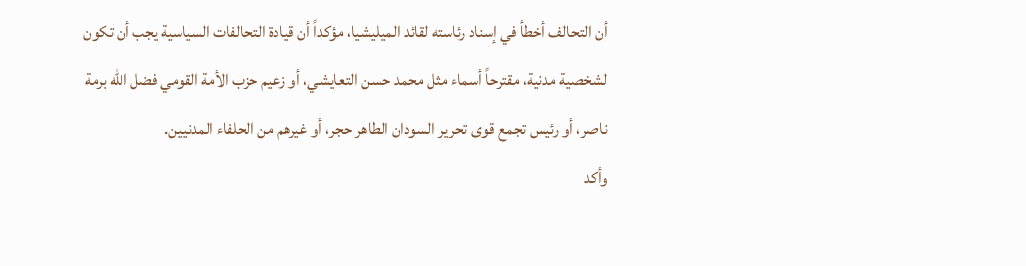أن التحالف أخطأ في إسناد رئاسته لقائد الميليشيا، مؤكداً أن قيادة التحالفات السياسية يجب أن تكون لشخصية مدنية، مقترحاً أسماء مثل محمد حسن التعايشي، أو زعيم حزب الأمة القومي فضل الله برمة ناصر، أو رئيس تجمع قوى تحرير السودان الطاهر حجر، أو غيرهم من الحلفاء المدنيين.
وأكد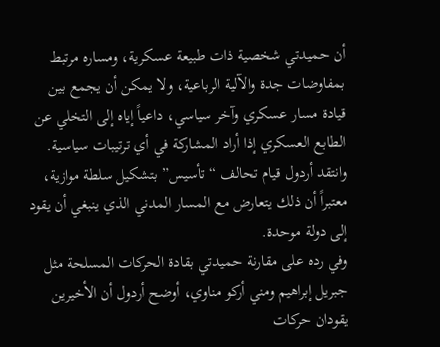أن حميدتي شخصية ذات طبيعة عسكرية، ومساره مرتبط بمفاوضات جدة والآلية الرباعية، ولا يمكن أن يجمع بين قيادة مسار عسكري وآخر سياسي، داعياً إياه إلى التخلي عن الطابع العسكري إذا أراد المشاركة في أي ترتيبات سياسية. وانتقد أردول قيام تحالف “تأسيس” بتشكيل سلطة موازية، معتبراً أن ذلك يتعارض مع المسار المدني الذي ينبغي أن يقود إلى دولة موحدة.
وفي رده على مقارنة حميدتي بقادة الحركات المسلحة مثل جبريل إبراهيم ومني أركو مناوي، أوضح أردول أن الأخيرين يقودان حركات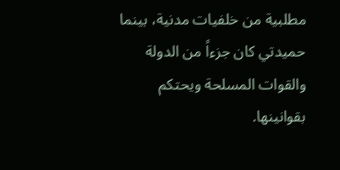مطلبية من خلفيات مدنية، بينما حميدتي كان جزءاً من الدولة والقوات المسلحة ويحتكم بقوانينها.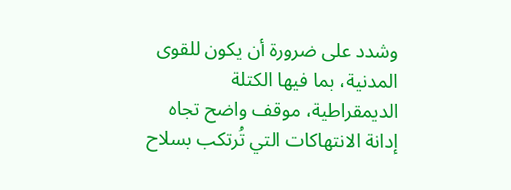وشدد على ضرورة أن يكون للقوى المدنية، بما فيها الكتلة الديمقراطية، موقف واضح تجاه إدانة الانتهاكات التي تُرتكب بسلاح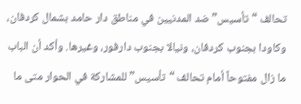تحالف “تأسيس” ضد المدنيين في مناطق دار حامد بشمال كردفان، وكاودا بجنوب كردفان، ونيالا بجنوب دارفور، وغيرها. وأكد أن الباب ما زال مفتوحاً أمام تحالف “تأسيس” للمشاركة في الحوار متى ما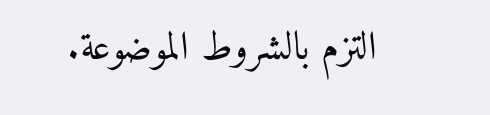التزم بالشروط الموضوعة.